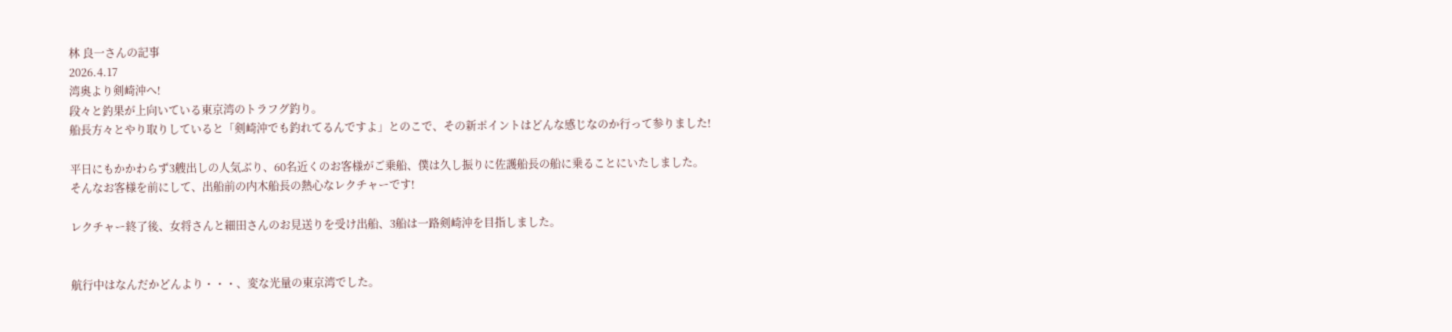林 良一さんの記事
2026.4.17
湾奥より剣崎沖へ!
段々と釣果が上向いている東京湾のトラフグ釣り。
船長方々とやり取りしていると「剣崎沖でも釣れてるんですよ」とのこで、その新ポイントはどんな感じなのか行って参りました!

平日にもかかわらず3艘出しの人気ぶり、60名近くのお客様がご乗船、僕は久し振りに佐護船長の船に乗ることにいたしました。
そんなお客様を前にして、出船前の内木船長の熱心なレクチャーです!

レクチャー終了後、女将さんと細田さんのお見送りを受け出船、3船は一路剣崎沖を目指しました。


航行中はなんだかどんより・・・、変な光量の東京湾でした。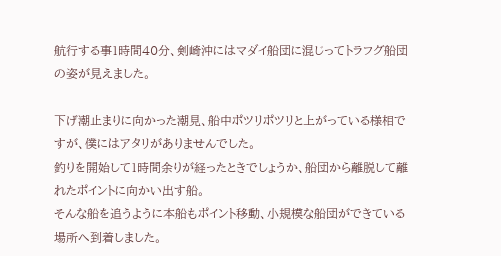航行する事1時間40分、剣崎沖にはマダイ船団に混じってトラフグ船団の姿が見えました。

下げ潮止まりに向かった潮見、船中ポツリポツリと上がっている様相ですが、僕にはアタリがありませんでした。
釣りを開始して1時間余りが経ったときでしょうか、船団から離脱して離れたポイントに向かい出す船。
そんな船を追うように本船もポイント移動、小規模な船団ができている場所へ到着しました。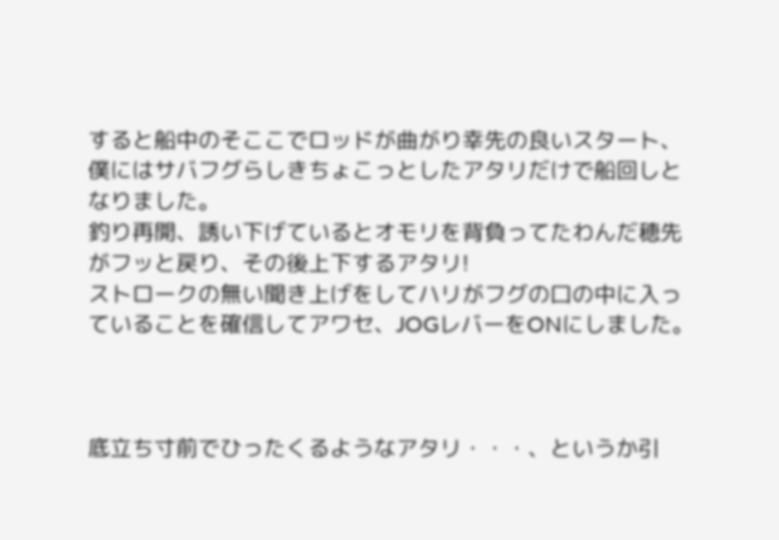すると船中のそここでロッドが曲がり幸先の良いスタート、僕にはサバフグらしきちょこっとしたアタリだけで船回しとなりました。
釣り再開、誘い下げているとオモリを背負ってたわんだ穂先がフッと戻り、その後上下するアタリ!
ストロークの無い聞き上げをしてハリがフグの口の中に入っていることを確信してアワセ、JOGレバーをONにしました。



底立ち寸前でひったくるようなアタリ・・・、というか引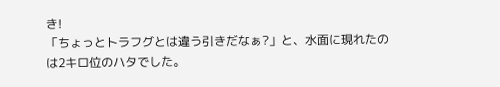き!
「ちょっとトラフグとは違う引きだなぁ?」と、水面に現れたのは2キロ位のハタでした。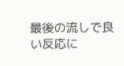最後の流しで良い反応に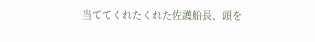当ててくれたくれた佐護船長、頭を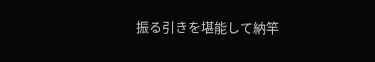振る引きを堪能して納竿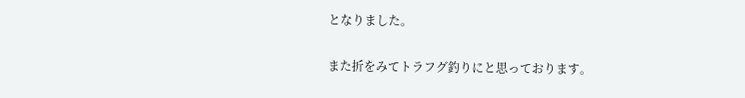となりました。

また折をみてトラフグ釣りにと思っております。